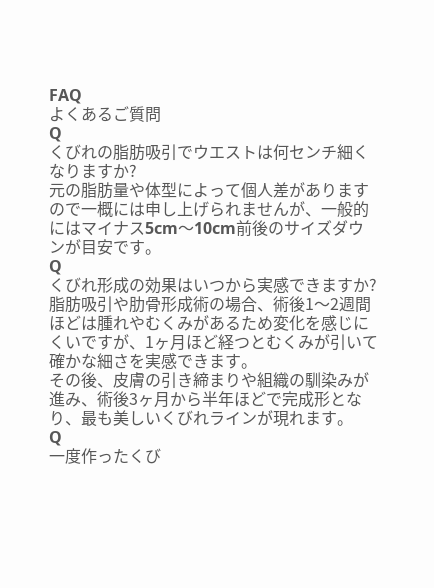FAQ
よくあるご質問
Q
くびれの脂肪吸引でウエストは何センチ細くなりますか?
元の脂肪量や体型によって個人差がありますので一概には申し上げられませんが、一般的にはマイナス5cm〜10cm前後のサイズダウンが目安です。
Q
くびれ形成の効果はいつから実感できますか?
脂肪吸引や肋骨形成術の場合、術後1〜2週間ほどは腫れやむくみがあるため変化を感じにくいですが、1ヶ月ほど経つとむくみが引いて確かな細さを実感できます。
その後、皮膚の引き締まりや組織の馴染みが進み、術後3ヶ月から半年ほどで完成形となり、最も美しいくびれラインが現れます。
Q
一度作ったくび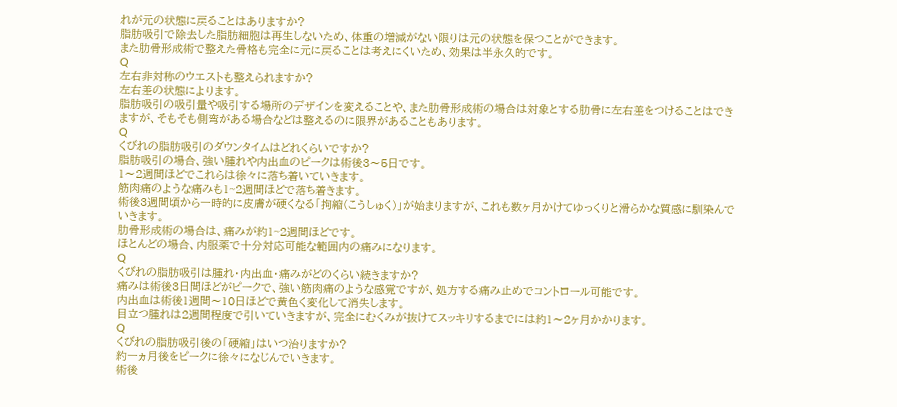れが元の状態に戻ることはありますか?
脂肪吸引で除去した脂肪細胞は再生しないため、体重の増減がない限りは元の状態を保つことができます。
また肋骨形成術で整えた骨格も完全に元に戻ることは考えにくいため、効果は半永久的です。
Q
左右非対称のウエストも整えられますか?
左右差の状態によります。
脂肪吸引の吸引量や吸引する場所のデザインを変えることや、また肋骨形成術の場合は対象とする肋骨に左右差をつけることはできますが、そもそも側弯がある場合などは整えるのに限界があることもあります。
Q
くびれの脂肪吸引のダウンタイムはどれくらいですか?
脂肪吸引の場合、強い腫れや内出血のピークは術後3〜5日です。
1〜2週間ほどでこれらは徐々に落ち着いていきます。
筋肉痛のような痛みも1~2週間ほどで落ち着きます。
術後3週間頃から一時的に皮膚が硬くなる「拘縮(こうしゅく)」が始まりますが、これも数ヶ月かけてゆっくりと滑らかな質感に馴染んでいきます。
肋骨形成術の場合は、痛みが約1~2週間ほどです。
ほとんどの場合、内服薬で十分対応可能な範囲内の痛みになります。
Q
くびれの脂肪吸引は腫れ・内出血・痛みがどのくらい続きますか?
痛みは術後3日間ほどがピークで、強い筋肉痛のような感覚ですが、処方する痛み止めでコントロール可能です。
内出血は術後1週間〜10日ほどで黄色く変化して消失します。
目立つ腫れは2週間程度で引いていきますが、完全にむくみが抜けてスッキリするまでには約1〜2ヶ月かかります。
Q
くびれの脂肪吸引後の「硬縮」はいつ治りますか?
約一ヵ月後をピークに徐々になじんでいきます。
術後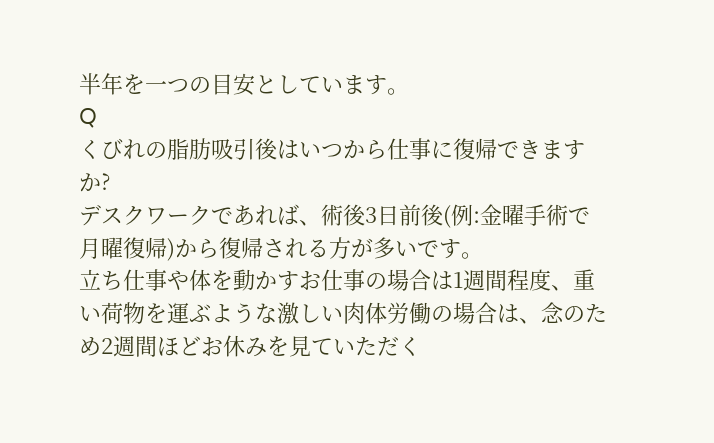半年を一つの目安としています。
Q
くびれの脂肪吸引後はいつから仕事に復帰できますか?
デスクワークであれば、術後3日前後(例:金曜手術で月曜復帰)から復帰される方が多いです。
立ち仕事や体を動かすお仕事の場合は1週間程度、重い荷物を運ぶような激しい肉体労働の場合は、念のため2週間ほどお休みを見ていただく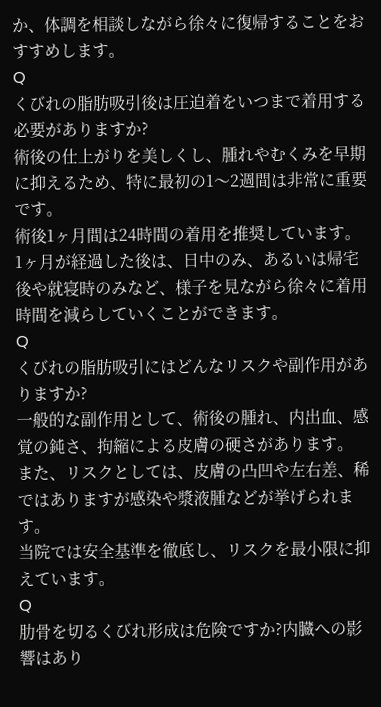か、体調を相談しながら徐々に復帰することをおすすめします。
Q
くびれの脂肪吸引後は圧迫着をいつまで着用する必要がありますか?
術後の仕上がりを美しくし、腫れやむくみを早期に抑えるため、特に最初の1〜2週間は非常に重要です。
術後1ヶ月間は24時間の着用を推奨しています。
1ヶ月が経過した後は、日中のみ、あるいは帰宅後や就寝時のみなど、様子を見ながら徐々に着用時間を減らしていくことができます。
Q
くびれの脂肪吸引にはどんなリスクや副作用がありますか?
一般的な副作用として、術後の腫れ、内出血、感覚の鈍さ、拘縮による皮膚の硬さがあります。
また、リスクとしては、皮膚の凸凹や左右差、稀ではありますが感染や漿液腫などが挙げられます。
当院では安全基準を徹底し、リスクを最小限に抑えています。
Q
肋骨を切るくびれ形成は危険ですか?内臓への影響はあり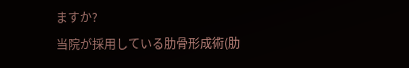ますか?
当院が採用している肋骨形成術(肋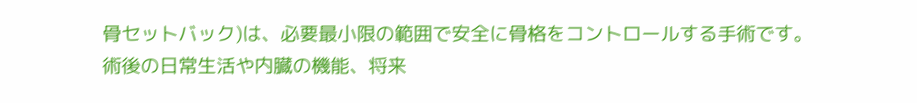骨セットバック)は、必要最小限の範囲で安全に骨格をコントロールする手術です。
術後の日常生活や内臓の機能、将来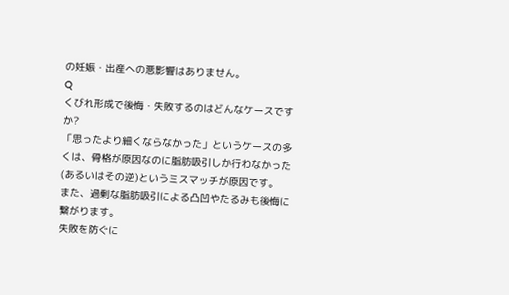の妊娠・出産への悪影響はありません。
Q
くびれ形成で後悔・失敗するのはどんなケースですか?
「思ったより細くならなかった」というケースの多くは、骨格が原因なのに脂肪吸引しか行わなかった(あるいはその逆)というミスマッチが原因です。
また、過剰な脂肪吸引による凸凹やたるみも後悔に繋がります。
失敗を防ぐに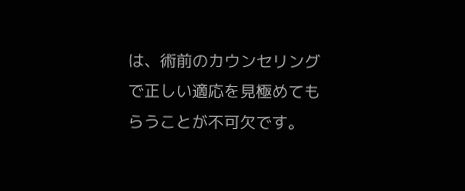は、術前のカウンセリングで正しい適応を見極めてもらうことが不可欠です。